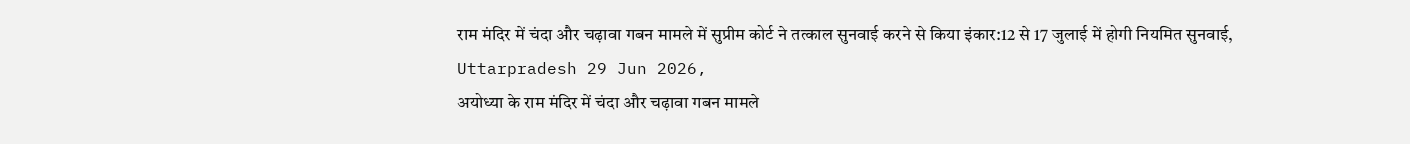राम मंदिर में चंदा और चढ़ावा गबन मामले में सुप्रीम कोर्ट ने तत्काल सुनवाई करने से किया इंकार:12 से 17 जुलाई में होगी नियमित सुनवाई,
Uttarpradesh 29 Jun 2026,
अयोध्या के राम मंदिर में चंदा और चढ़ावा गबन मामले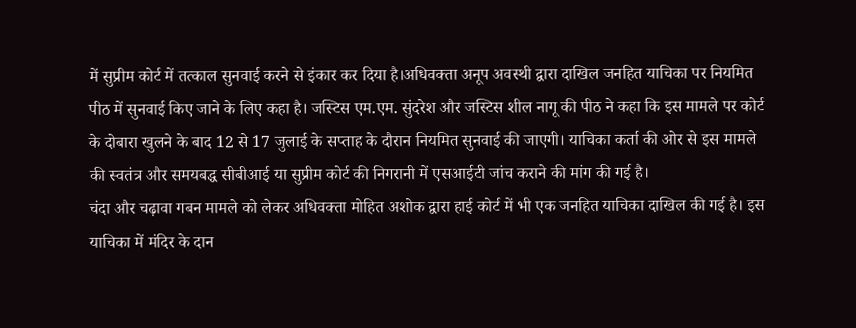में सुप्रीम कोर्ट में तत्काल सुनवाई करने से इंकार कर दिया है।अधिवक्ता अनूप अवस्थी द्वारा दाखिल जनहित याचिका पर नियमित पीठ में सुनवाई किए जाने के लिए कहा है। जस्टिस एम.एम. सुंदरेश और जस्टिस शील नागू की पीठ ने कहा कि इस मामले पर कोर्ट के दोबारा खुलने के बाद 12 से 17 जुलाई के सप्ताह के दौरान नियमित सुनवाई की जाएगी। याचिका कर्ता की ओर से इस मामले की स्वतंत्र और समयबद्ध सीबीआई या सुप्रीम कोर्ट की निगरानी में एसआईटी जांच कराने की मांग की गई है।
चंदा और चढ़ावा गबन मामले को लेकर अधिवक्ता मोहित अशोक द्वारा हाई कोर्ट में भी एक जनहित याचिका दाखिल की गई है। इस याचिका में मंदिर के दान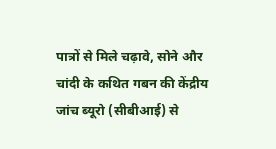पात्रों से मिले चढ़ावे, सोने और चांदी के कथित गबन की केंद्रीय जांच ब्यूरो (सीबीआई) से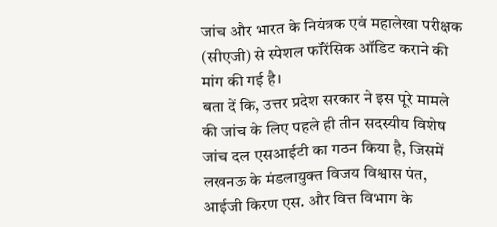जांच और भारत के नियंत्रक एवं महालेखा परीक्षक (सीएजी) से स्पेशल फॉरेंसिक ऑडिट कराने की मांग की गई है।
बता दें कि, उत्तर प्रदेश सरकार ने इस पूरे मामले की जांच के लिए पहले ही तीन सदस्यीय विशेष जांच दल एसआईटी का गठन किया है, जिसमें लखनऊ के मंडलायुक्त विजय विश्वास पंत, आईजी किरण एस. और वित्त विभाग के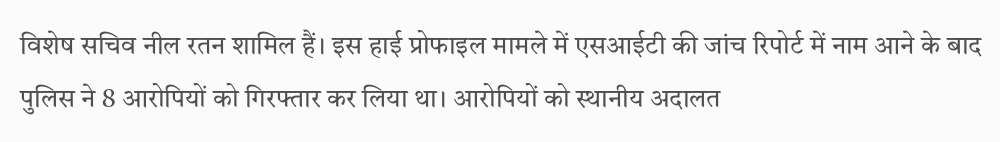विशेष सचिव नील रतन शामिल हैं। इस हाई प्रोफाइल मामले में एसआईटी की जांच रिपोर्ट में नाम आने के बाद पुलिस ने 8 आरोपियों को गिरफ्तार कर लिया था। आरोपियों को स्थानीय अदालत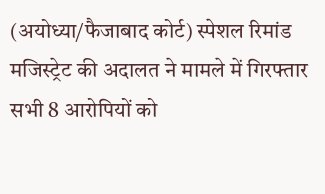(अयोध्या/फैजाबाद कोर्ट) स्पेशल रिमांड मजिस्ट्रेट की अदालत ने मामले में गिरफ्तार सभी 8 आरोपियों को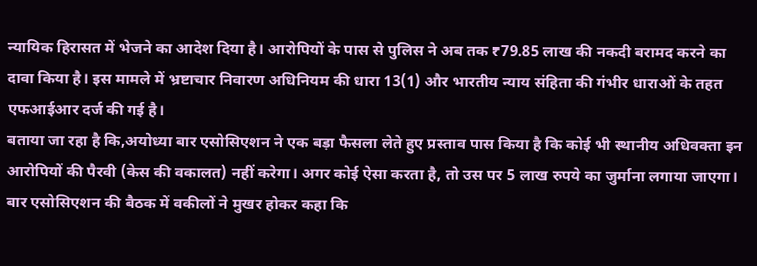न्यायिक हिरासत में भेजने का आदेश दिया है। आरोपियों के पास से पुलिस ने अब तक ₹79.85 लाख की नकदी बरामद करने का दावा किया है। इस मामले में भ्रष्टाचार निवारण अधिनियम की धारा 13(1) और भारतीय न्याय संहिता की गंभीर धाराओं के तहत एफआईआर दर्ज की गई है।
बताया जा रहा है कि,अयोध्या बार एसोसिएशन ने एक बड़ा फैसला लेते हुए प्रस्ताव पास किया है कि कोई भी स्थानीय अधिवक्ता इन आरोपियों की पैरवी (केस की वकालत) नहीं करेगा। अगर कोई ऐसा करता है, तो उस पर 5 लाख रुपये का जुर्माना लगाया जाएगा। बार एसोसिएशन की बैठक में वकीलों ने मुखर होकर कहा कि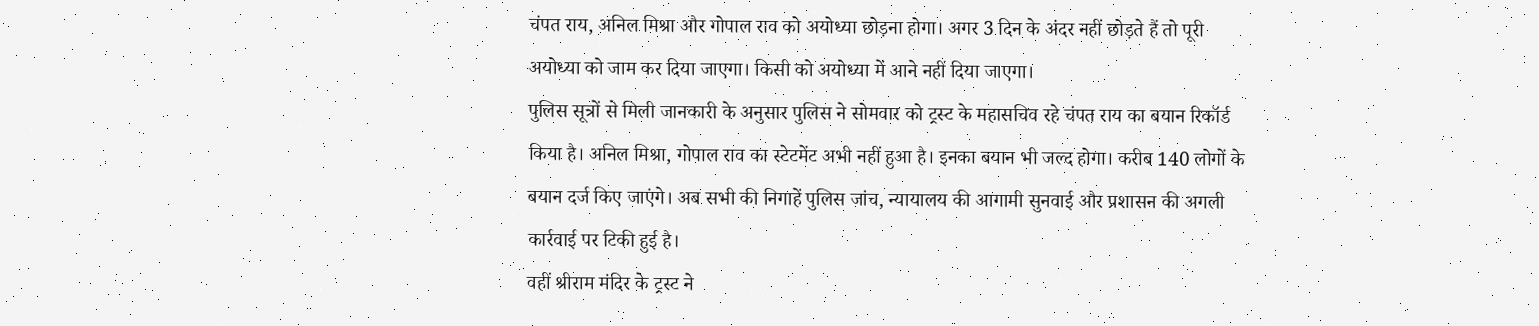चंपत राय, अनिल मिश्रा और गोपाल राव को अयोध्या छोड़ना होगा। अगर 3 दिन के अंदर नहीं छोड़ते हैं तो पूरी अयोध्या को जाम कर दिया जाएगा। किसी को अयोध्या में आने नहीं दिया जाएगा।
पुलिस सूत्रों से मिली जानकारी के अनुसार पुलिस ने सोमवार को ट्रस्ट के महासचिव रहे चंपत राय का बयान रिकॉर्ड किया है। अनिल मिश्रा, गोपाल राव का स्टेटमेंट अभी नहीं हुआ है। इनका बयान भी जल्द होगा। करीब 140 लोगों के बयान दर्ज किए जाएंगे। अब सभी की निगाहें पुलिस जांच, न्यायालय की आगामी सुनवाई और प्रशासन की अगली कार्रवाई पर टिकी हुई है।
वहीं श्रीराम मंदिर के ट्रस्ट ने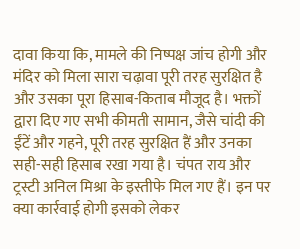दावा किया कि, मामले की निष्पक्ष जांच होगी और मंदिर को मिला सारा चढ़ावा पूरी तरह सुरक्षित है और उसका पूरा हिसाब-किताब मौजूद है। भक्तों द्वारा दिए गए सभी कीमती सामान, जैसे चांदी की ईंटें और गहने, पूरी तरह सुरक्षित हैं और उनका सही-सही हिसाब रखा गया है। चंपत राय और ट्रस्टी अनिल मिश्रा के इस्तीफे मिल गए हैं। इन पर क्या कार्रवाई होगी इसको लेकर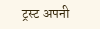ट्रस्ट अपनी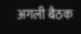अगली बैठक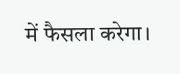में फैसला करेगा।